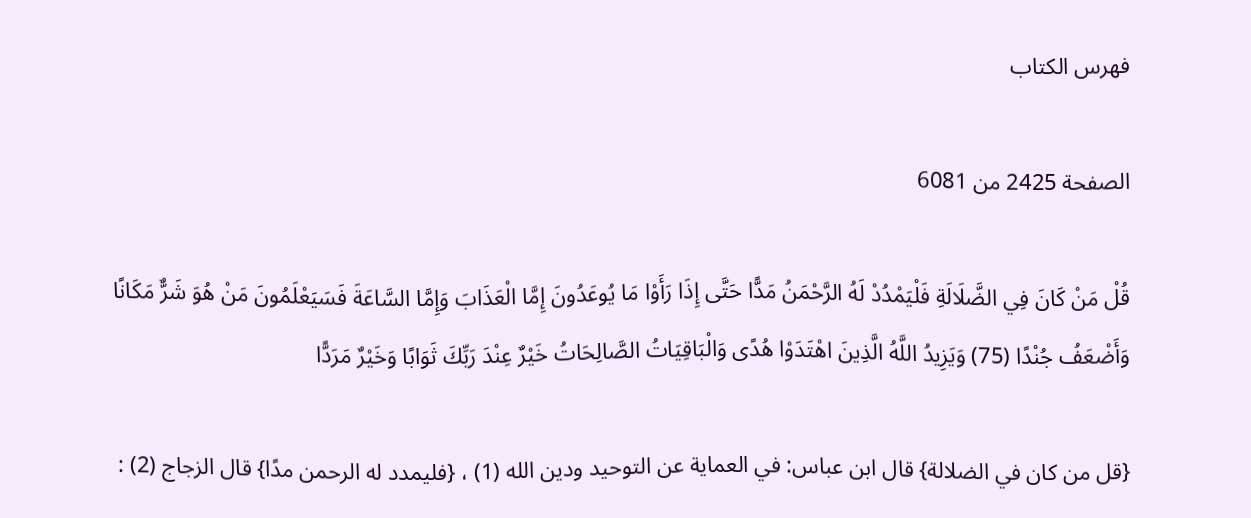فهرس الكتاب

الصفحة 2425 من 6081

قُلْ مَنْ كَانَ فِي الضَّلَالَةِ فَلْيَمْدُدْ لَهُ الرَّحْمَنُ مَدًّا حَتَّى إِذَا رَأَوْا مَا يُوعَدُونَ إِمَّا الْعَذَابَ وَإِمَّا السَّاعَةَ فَسَيَعْلَمُونَ مَنْ هُوَ شَرٌّ مَكَانًا وَأَضْعَفُ جُنْدًا (75) وَيَزِيدُ اللَّهُ الَّذِينَ اهْتَدَوْا هُدًى وَالْبَاقِيَاتُ الصَّالِحَاتُ خَيْرٌ عِنْدَ رَبِّكَ ثَوَابًا وَخَيْرٌ مَرَدًّا

{قل من كان في الضلالة} قال ابن عباس: في العماية عن التوحيد ودين الله (1) ، {فليمدد له الرحمن مدًا} قال الزجاج (2) :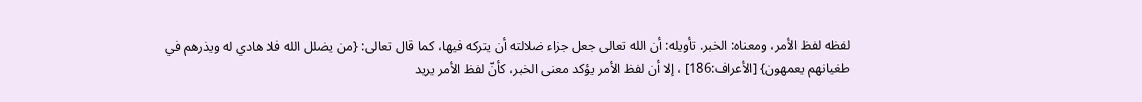لفظه لفظ الأمر، ومعناه: الخبر. تأويله: أن الله تعالى جعل جزاء ضلالته أن يتركه فيها، كما قال تعالى: {من يضلل الله فلا هادي له ويذرهم في طغيانهم يعمهون} [الأعراف:186] ، إلا أن لفظ الأمر يؤكد معنى الخبر، كأنّ لفظ الأمر يريد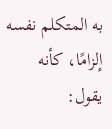به المتكلم نفسه إلزامًا، كأنه يقول: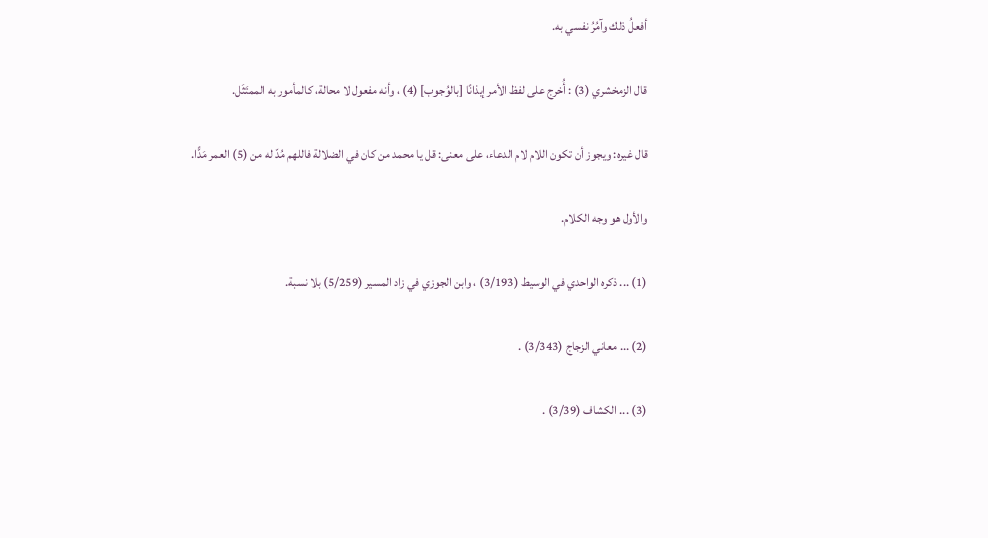أفعلُ ذلك وآمُرُ نفسي به.

قال الزمخشري (3) : أُخرج على لفظ الأمر إيذانًا [بالوُجوب] (4) ، وأنه مفعول لا محالة، كالمأمور به الممتَثَل.

قال غيره: ويجوز أن تكون اللام لام الدعاء، على معنى: قل يا محمد من كان في الضلالة فاللهم مُدّ له من (5) العمر مَدًّا.

والأول هو وجه الكلام.

(1) ... ذكره الواحدي في الوسيط (3/193) ، وابن الجوزي في زاد المسير (5/259) بلا نسبة.

(2) ... معاني الزجاج (3/343) .

(3) ... الكشاف (3/39) .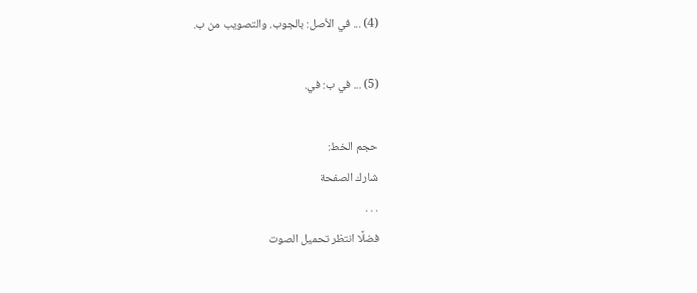(4) ... في الأصل: بالجوب. والتصويب من ب.

(5) ... في ب: في.

حجم الخط:
شارك الصفحة
. . .
فضلًا انتظر تحميل الصوت